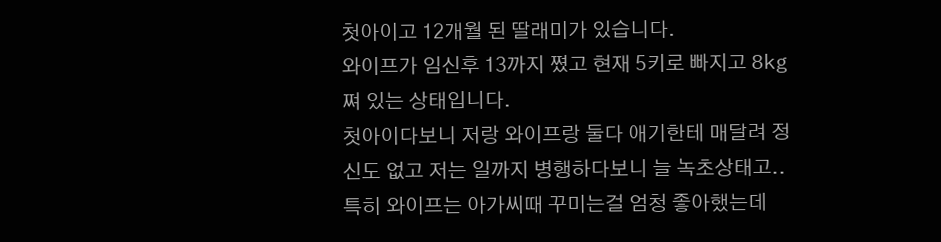첫아이고 12개월 된 딸래미가 있습니다.
와이프가 임신후 13까지 쪘고 현재 5키로 빠지고 8kg 쪄 있는 상태입니다.
첫아이다보니 저랑 와이프랑 둘다 애기한테 매달려 정신도 없고 저는 일까지 병행하다보니 늘 녹초상태고..
특히 와이프는 아가씨때 꾸미는걸 엄청 좋아했는데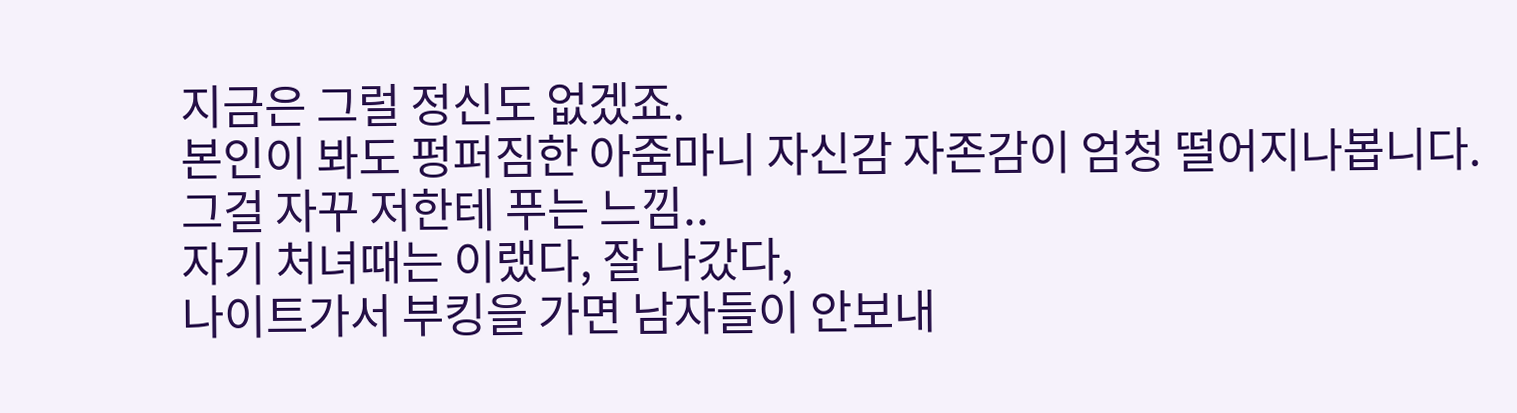지금은 그럴 정신도 없겠죠.
본인이 봐도 펑퍼짐한 아줌마니 자신감 자존감이 엄청 떨어지나봅니다.
그걸 자꾸 저한테 푸는 느낌..
자기 처녀때는 이랬다, 잘 나갔다,
나이트가서 부킹을 가면 남자들이 안보내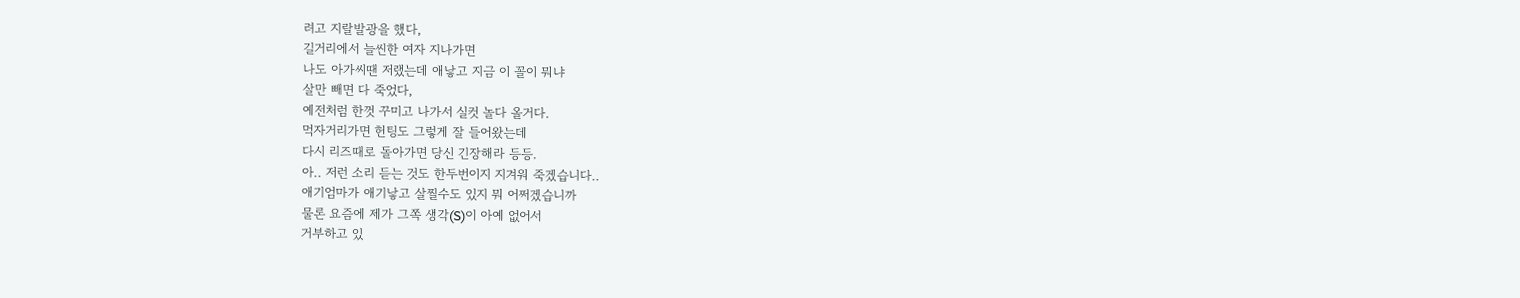려고 지랄발광을 했다,
길거리에서 늘씬한 여자 지나가면
나도 아가씨땐 저랬는데 애낳고 지금 이 꼴이 뭐냐
살만 빼면 다 죽었다,
예전처럼 한껏 꾸미고 나가서 실컷 놀다 올거다.
먹자거리가면 헌팅도 그렇게 잘 들어왔는데
다시 리즈때로 돌아가면 당신 긴장해라 등등.
아.. 저런 소리 듣는 것도 한두번이지 지겨워 죽겠습니다..
애기엄마가 애기낳고 살찔수도 있지 뭐 어쩌겠습니까
물론 요즘에 제가 그쪽 생각(S)이 아예 없어서
거부하고 있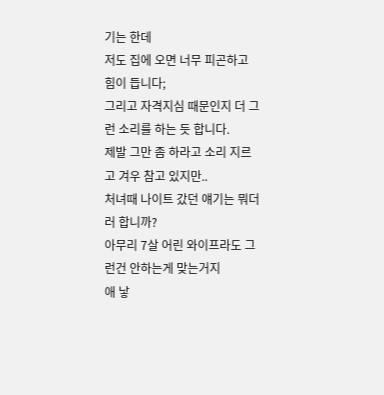기는 한데
저도 집에 오면 너무 피곤하고 힘이 듭니다;
그리고 자격지심 때문인지 더 그런 소리를 하는 듯 합니다.
제발 그만 좀 하라고 소리 지르고 겨우 참고 있지만..
처녀때 나이트 갔던 얘기는 뭐더러 합니까?
아무리 7살 어린 와이프라도 그런건 안하는게 맞는거지
애 낳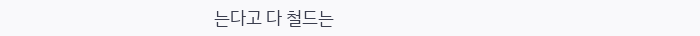는다고 다 철드는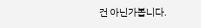건 아닌가봅니다.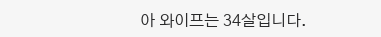아 와이프는 34살입니다.